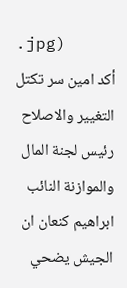.jpg)
أكد امين سر تكتل التغيير والاصلاح رئيس لجنة المال والموازنة النائب ابراهيم كنعان ان الجيش يضحي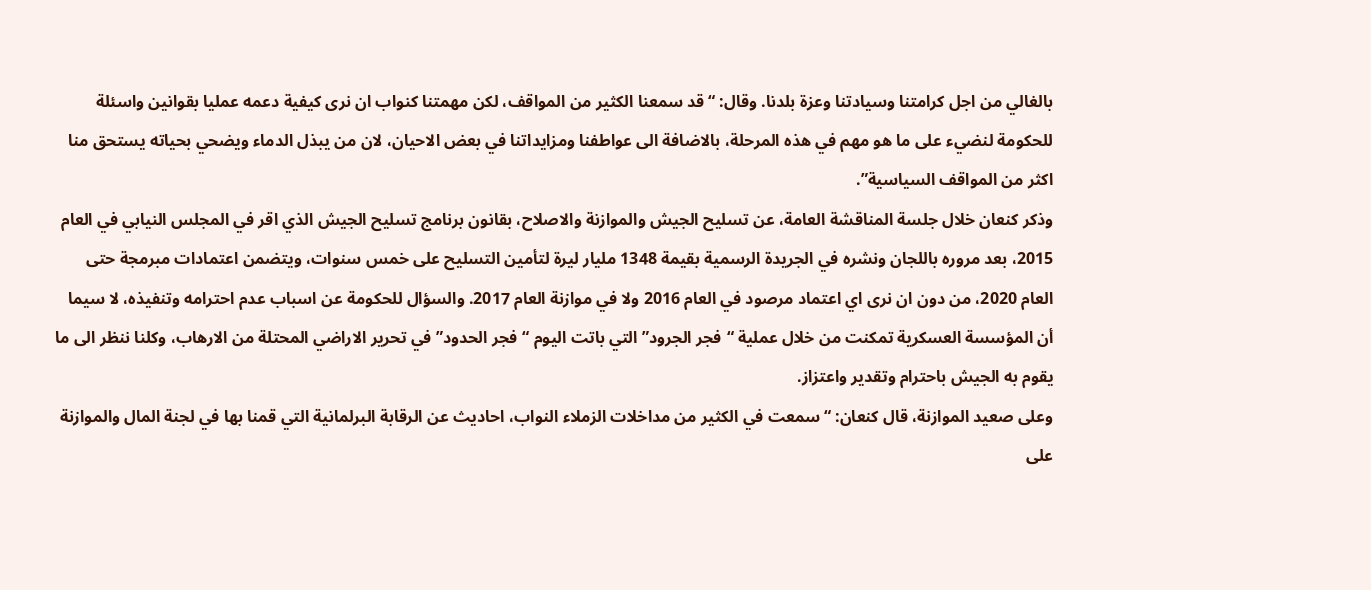بالغالي من اجل كرامتنا وسيادتنا وعزة بلدنا. وقال: “قد سمعنا الكثير من المواقف، لكن مهمتنا كنواب ان نرى كيفية دعمه عمليا بقوانين واسئلة للحكومة لنضيء على ما هو مهم في هذه المرحلة، بالاضافة الى عواطفنا ومزايداتنا في بعض الاحيان، لان من يبذل الدماء ويضحي بحياته يستحق منا اكثر من المواقف السياسية”.
وذكر كنعان خلال جلسة المناقشة العامة، عن تسليح الجيش والموازنة والاصلاح، بقانون برنامج تسليح الجيش الذي اقر في المجلس النيابي في العام 2015، بعد مروره باللجان ونشره في الجريدة الرسمية بقيمة 1348 مليار ليرة لتأمين التسليح على خمس سنوات، ويتضمن اعتمادات مبرمجة حتى العام 2020، من دون ان نرى اي اعتماد مرصود في العام 2016 ولا في موازنة العام 2017. والسؤال للحكومة عن اسباب عدم احترامه وتنفيذه، لا سيما أن المؤسسة العسكرية تمكنت من خلال عملية “فجر الجرود” التي باتت اليوم “فجر الحدود” في تحرير الاراضي المحتلة من الارهاب، وكلنا ننظر الى ما يقوم به الجيش باحترام وتقدير واعتزاز.
وعلى صعيد الموازنة، قال كنعان: “سمعت في الكثير من مداخلات الزملاء النواب، احاديث عن الرقابة البرلمانية التي قمنا بها في لجنة المال والموازنة على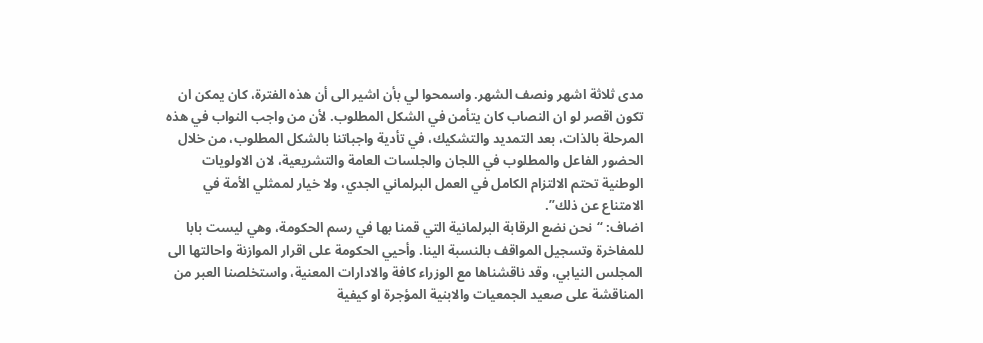مدى ثلاثة اشهر ونصف الشهر. واسمحوا لي بأن اشير الى أن هذه الفترة، كان يمكن ان تكون اقصر لو ان النصاب كان يتأمن في الشكل المطلوب. لأن من واجب النواب في هذه المرحلة بالذات، بعد التمديد والتشكيك، في تأدية واجباتنا بالشكل المطلوب، من خلال الحضور الفاعل والمطلوب في اللجان والجلسات العامة والتشريعية، لان الاولويات الوطنية تحتم الالتزام الكامل في العمل البرلماني الجدي، ولا خيار لممثلي الأمة في الامتناع عن ذلك”.
اضاف: “نحن نضع الرقابة البرلمانية التي قمنا بها في رسم الحكومة، وهي ليست بابا للمفاخرة وتسجيل المواقف بالنسبة الينا. وأحيي الحكومة على اقرار الموازنة واحالتها الى المجلس النيابي، وقد ناقشناها مع الوزراء كافة والادارات المعنية، واستخلصنا العبر من المناقشة على صعيد الجمعيات والابنية المؤجرة او كيفية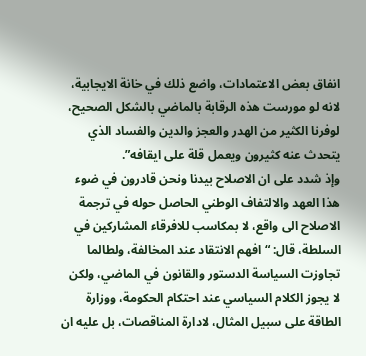انفاق بعض الاعتمادات، واضع ذلك في خانة الايجابية، لانه لو مورست هذه الرقابة بالماضي بالشكل الصحيح، لوفرنا الكثير من الهدر والعجز والدين والفساد الذي يتحدث عنه كثيرون ويعمل قلة على ايقافه”.
وإذ شدد على ان الاصلاح بيدنا ونحن قادرون في ضوء هذا العهد والالتفاف الوطني الحاصل حوله في ترجمة الاصلاح الى واقع، لا بمكاسب للافرقاء المشاركين في السلطة، قال: “افهم الانتقاد عند المخالفة، ولطالما تجاوزت السياسة الدستور والقانون في الماضي، ولكن لا يجوز الكلام السياسي عند احتكام الحكومة، ووزارة الطاقة على سبيل المثال، لادارة المناقصات، بل عليه ان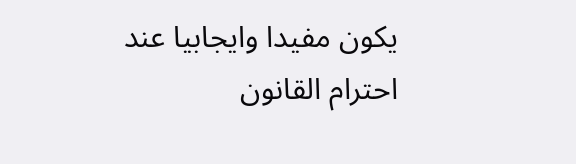يكون مفيدا وايجابيا عند احترام القانون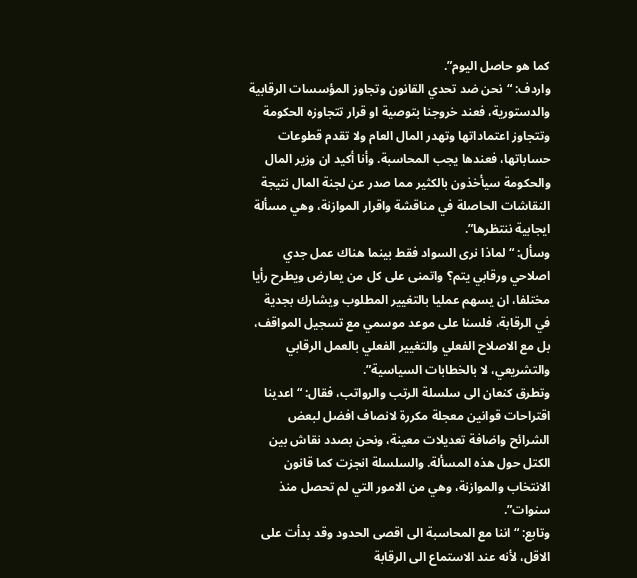كما هو حاصل اليوم”.
واردف: “نحن ضد تحدي القانون وتجاوز المؤسسات الرقابية والدستورية، فعند خروجنا بتوصية او قرار تتجاوزه الحكومة وتتجاوز اعتماداتها وتهدر المال العام ولا تقدم قطوعات حساباتها، فعندها يجب المحاسبة. وأنا أكيد ان وزير المال والحكومة سيأخذون بالكثير مما صدر عن لجنة المال نتيجة النقاشات الحاصلة في مناقشة واقرار الموازنة، وهي مسألة ايجابية ننتظرها”.
وسأل: “لماذا نرى السواد فقط بينما هناك عمل جدي اصلاحي ورقابي يتم؟ واتمنى على كل من يعارض ويطرح رأيا مختلفا، ان يسهم عمليا بالتغيير المطلوب ويشارك بجدية في الرقابة، فلسنا على موعد موسمي مع تسجيل المواقف، بل مع الاصلاح الفعلي والتغيير الفعلي بالعمل الرقابي والتشريعي، لا بالخطابات السياسية”.
وتطرق كنعان الى سلسلة الرتب والرواتب، فقال: “اعدينا اقتراحات قوانين معجلة مكررة لانصاف افضل لبعض الشرائح واضافة تعديلات معينة، ونحن بصدد نقاش بين الكتل حول هذه المسألة. والسلسلة انجزت كما قانون الانتخاب والموازنة، وهي من الامور التي لم تحصل منذ سنوات”.
وتابع: “اننا مع المحاسبة الى اقصى الحدود وقد بدأت على الاقل، لأنه عند الاستماع الى الرقابة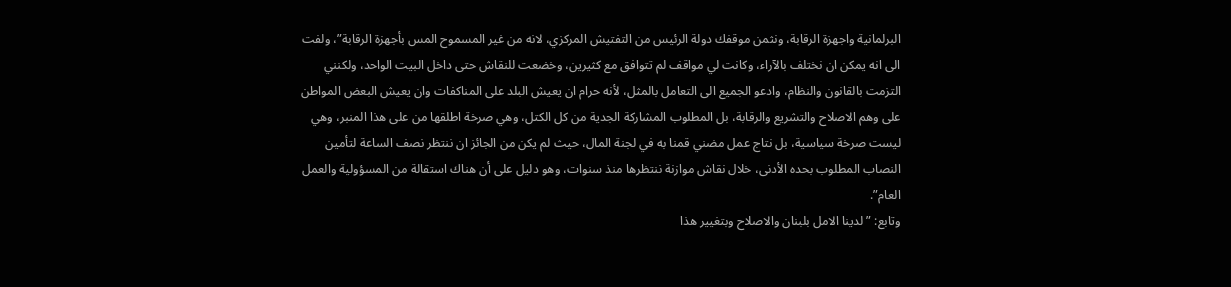البرلمانية واجهزة الرقابة، ونثمن موقفك دولة الرئيس من التفتيش المركزي، لانه من غير المسموح المس بأجهزة الرقابة”، ولفت الى انه يمكن ان نختلف بالآراء، وكانت لي مواقف لم تتوافق مع كثيرين، وخضعت للنقاش حتى داخل البيت الواحد، ولكنني التزمت بالقانون والنظام، وادعو الجميع الى التعامل بالمثل، لأنه حرام ان يعيش البلد على المناكفات وان يعيش البعض المواطن على وهم الاصلاح والتشريع والرقابة، بل المطلوب المشاركة الجدية من كل الكتل، وهي صرخة اطلقها من على هذا المنبر، وهي ليست صرخة سياسية، بل نتاج عمل مضني قمنا به في لجنة المال، حيث لم يكن من الجائز ان ننتظر نصف الساعة لتأمين النصاب المطلوب بحده الأدنى، خلال نقاش موازنة ننتظرها منذ سنوات، وهو دليل على أن هناك استقالة من المسؤولية والعمل العام”.
وتابع: ” لدينا الامل بلبنان والاصلاح وبتغيير هذا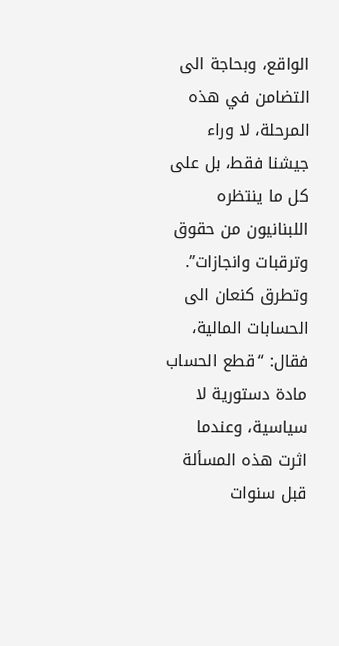الواقع، وبحاجة الى التضامن في هذه المرحلة، لا وراء جيشنا فقط، بل على كل ما ينتظره اللبنانيون من حقوق وترقبات وانجازات”.
وتطرق كنعان الى الحسابات المالية، فقال: “قطع الحساب مادة دستورية لا سياسية، وعندما اثرت هذه المسألة قبل سنوات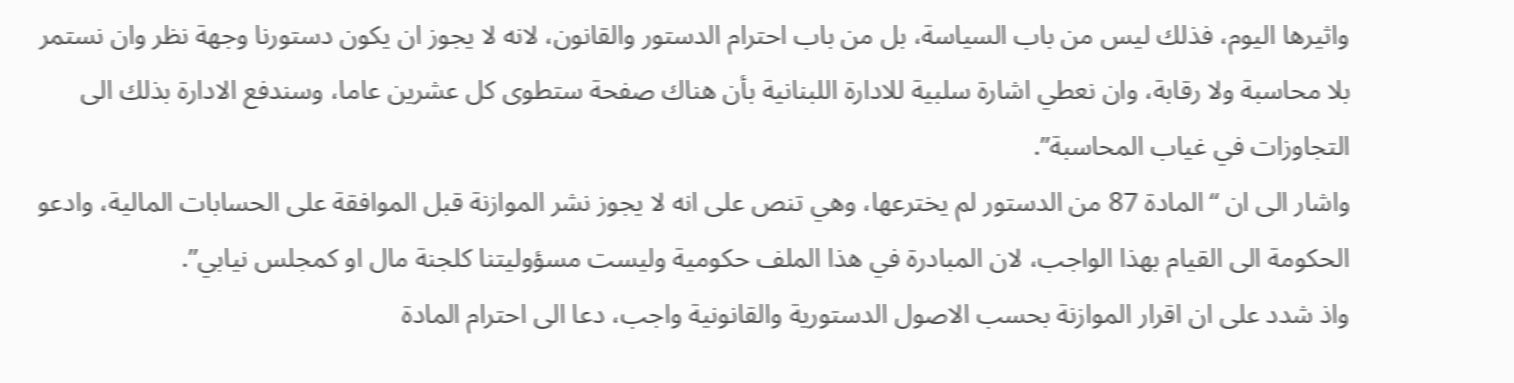واثيرها اليوم، فذلك ليس من باب السياسة، بل من باب احترام الدستور والقانون، لانه لا يجوز ان يكون دستورنا وجهة نظر وان نستمر بلا محاسبة ولا رقابة، وان نعطي اشارة سلبية للادارة اللبنانية بأن هناك صفحة ستطوى كل عشرين عاما، وسندفع الادارة بذلك الى التجاوزات في غياب المحاسبة”.
واشار الى ان “المادة 87 من الدستور لم يخترعها، وهي تنص على انه لا يجوز نشر الموازنة قبل الموافقة على الحسابات المالية، وادعو الحكومة الى القيام بهذا الواجب، لان المبادرة في هذا الملف حكومية وليست مسؤوليتنا كلجنة مال او كمجلس نيابي”.
واذ شدد على ان اقرار الموازنة بحسب الاصول الدستورية والقانونية واجب، دعا الى احترام المادة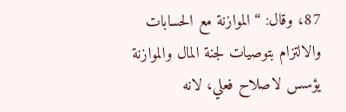87، وقال: “الموازنة مع الحسابات والالتزام بتوصيات لجنة المال والموازنة يؤسس لاصلاح فعلي، لانه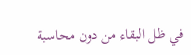في ظل البقاء من دون محاسبة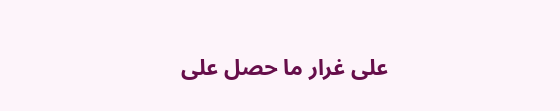على غرار ما حصل على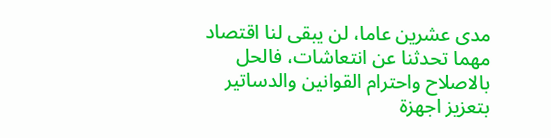مدى عشرين عاما، لن يبقى لنا اقتصاد مهما تحدثنا عن انتعاشات، فالحل بالاصلاح واحترام القوانين والدساتير بتعزيز اجهزة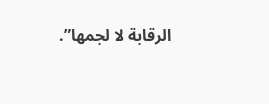الرقابة لا لجمها”.